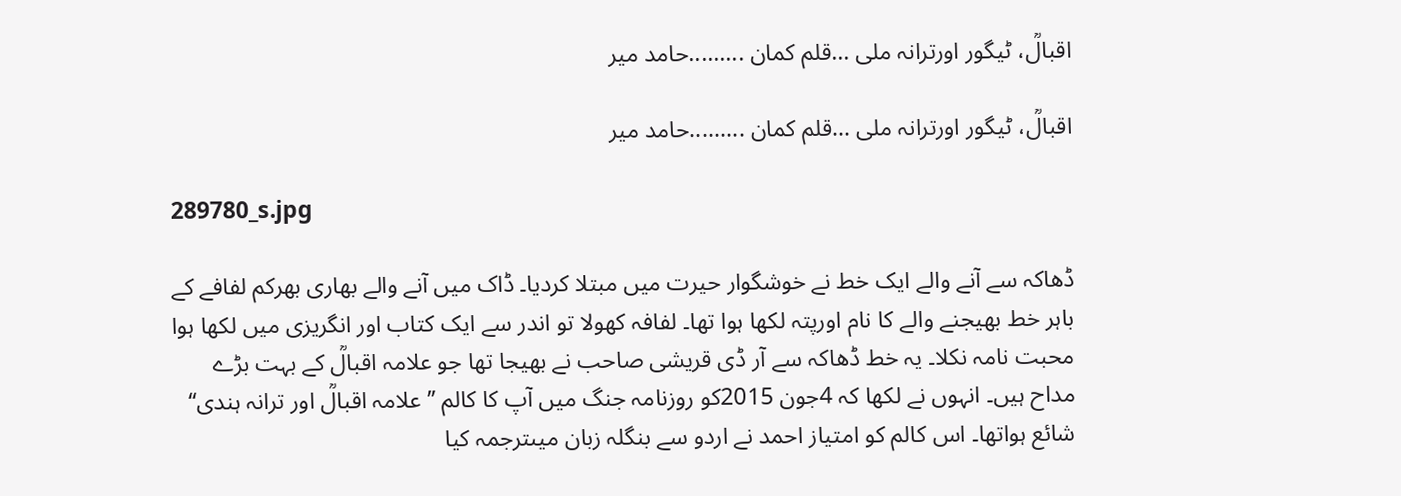اقبالؒ، ٹیگور اورترانہ ملی ...قلم کمان .........حامد میر

اقبالؒ، ٹیگور اورترانہ ملی ...قلم کمان .........حامد میر

289780_s.jpg

ڈھاکہ سے آنے والے ایک خط نے خوشگوار حیرت میں مبتلا کردیا۔ ڈاک میں آنے والے بھاری بھرکم لفافے کے باہر خط بھیجنے والے کا نام اورپتہ لکھا ہوا تھا۔ لفافہ کھولا تو اندر سے ایک کتاب اور انگریزی میں لکھا ہوا محبت نامہ نکلا۔ یہ خط ڈھاکہ سے آر ڈی قریشی صاحب نے بھیجا تھا جو علامہ اقبالؒ کے بہت بڑے مداح ہیں۔ انہوں نے لکھا کہ 4جون 2015کو روزنامہ جنگ میں آپ کا کالم ’’علامہ اقبالؒ اور ترانہ ہندی‘‘ شائع ہواتھا۔ اس کالم کو امتیاز احمد نے اردو سے بنگلہ زبان میںترجمہ کیا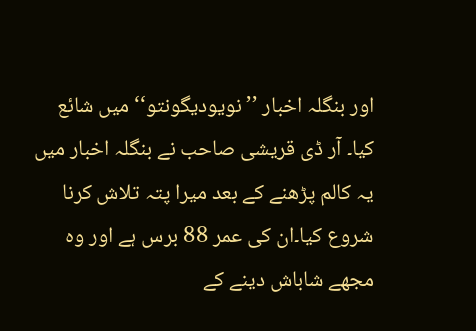اور بنگلہ اخبار ’’نویودیگونتو‘‘ میں شائع کیا۔ آر ڈی قریشی صاحب نے بنگلہ اخبار میں یہ کالم پڑھنے کے بعد میرا پتہ تلاش کرنا شروع کیا۔ان کی عمر 88 برس ہے اور وہ مجھے شاباش دینے کے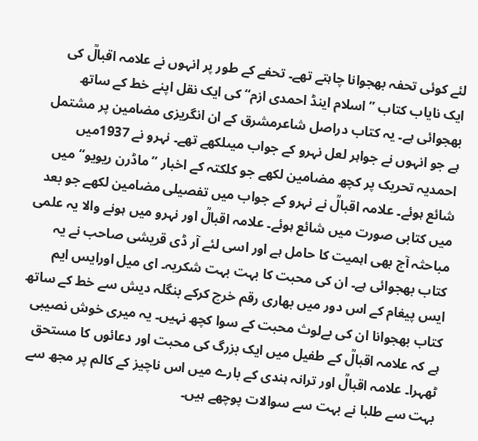لئے کوئی تحفہ بھجوانا چاہتے تھے۔ تحفے کے طور پر انہوں نے علامہ اقبالؒ کی ایک نایاب کتاب ’’اسلام اینڈ احمدی ازم‘‘ کی ایک نقل اپنے خط کے ساتھ بھجوائی ہے۔ یہ کتاب دراصل شاعرمشرق کے ان انگریزی مضامین پر مشتمل ہے جو انہوں نے جواہر لعل نہرو کے جواب میںلکھے تھے۔ نہرو نے 1937میں احمدیہ تحریک پر کچھ مضامین لکھے جو کلکتہ کے اخبار ’’ماڈرن ریویو‘‘ میں شائع ہوئے۔ علامہ اقبالؒ نے نہرو کے جواب میں تفصیلی مضامین لکھے جو بعد میں کتابی صورت میں شائع ہوئے۔ علامہ اقبالؒ اور نہرو میں ہونے والا یہ علمی مباحثہ آج بھی اہمیت کا حامل ہے اور اسی لئے آر ڈی قریشی صاحب نے یہ کتاب بھجوائی ہے۔ ان کی محبت کا بہت بہت شکریہ۔ ای میل اورایس ایم ایس پیغام کے اس دور میں بھاری رقم خرچ کرکے بنگلہ دیش سے خط کے ساتھ کتاب بھجوانا ان کی بےلوث محبت کے سوا کچھ نہیں۔ یہ میری خوش نصیبی ہے کہ علامہ اقبالؒ کے طفیل میں ایک بزرگ کی محبت اور دعائوں کا مستحق ٹھہرا۔ علامہ اقبالؒ اور ترانہ ہندی کے بارے میں اس ناچیز کے کالم پر مجھ سے بہت سے طلبا نے بہت سے سوالات پوچھے ہیں۔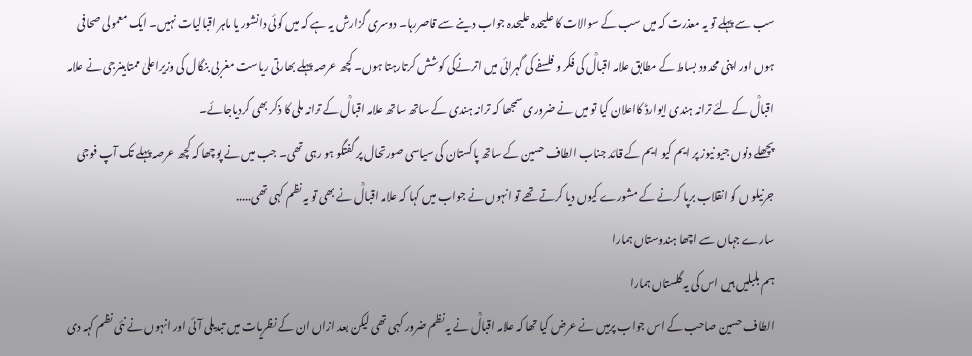سب سے پہلے تو یہ معذرت کہ میں سب کے سوالات کا علیحدہ علیحدہ جواب دینے سے قاصررہا۔ دوسری گزارش یہ ہے کہ میں کوئی دانشور یا ماہر اقبالیات نہیں۔ ایک معمولی صحافی ہوں اور اپنی محدود بساط کے مطابق علامہ اقبالؒ کی فکر و فلسفے کی گہرائی میں اترنےکی کوشش کرتارہتا ہوں۔ کچھ عرصہ پہلے بھارتی ریاست مغربی بنگال کی وزیراعلیٰ ممتابینرجی نے علامہ اقبالؒ کے لئے ترانہ ہندی ایوارڈ کااعلان کیا تو میں نے ضروری سمجھا کہ ترانہ ہندی کے ساتھ ساتھ علامہ اقبالؒ کے ترانہ ملی کا ذکر بھی کردیاجائے۔
پچھلے دنوں جیو نیوز پر ایم کیو ایم کے قائد جناب الطاف حسین کے ساتھ پاکستان کی سیاسی صورتحال پر گفتگو ہو رہی تھی۔ جب میں نے پوچھا کہ کچھ عرصہ پہلے تک آپ فوجی جرنیلو ں کو انقلاب برپا کرنے کے مشورے کیوں دیا کرتے تھے تو انہوں نے جواب میں کہا کہ علامہ اقبالؒ نے بھی تو یہ نظم کہی تھی.....
سارے جہاں سے اچھا ہندوستاں ہمارا
ہم بلبلیں ہیں اس کی یہ گلستاں ہمارا
الطاف حسین صاحب کے اس جواب پرمیں نے عرض کیا تھا کہ علامہ اقبالؒ نے یہ نظم ضرور کہی تھی لیکن بعد ازاں ان کے نظریات میں تبدیلی آئی اور انہوں نے نئی نظم کہہ دی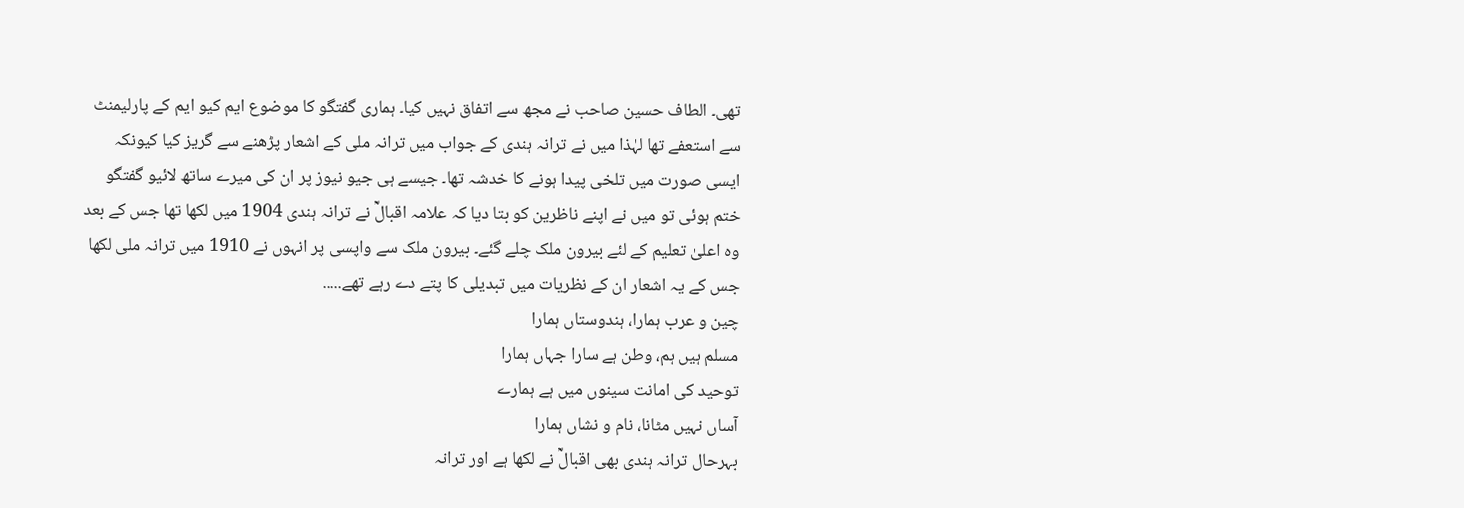تھی۔ الطاف حسین صاحب نے مجھ سے اتفاق نہیں کیا۔ ہماری گفتگو کا موضوع ایم کیو ایم کے پارلیمنٹ سے استعفے تھا لہٰذا میں نے ترانہ ہندی کے جواب میں ترانہ ملی کے اشعار پڑھنے سے گریز کیا کیونکہ ایسی صورت میں تلخی پیدا ہونے کا خدشہ تھا۔ جیسے ہی جیو نیوز پر ان کی میرے ساتھ لائیو گفتگو ختم ہوئی تو میں نے اپنے ناظرین کو بتا دیا کہ علامہ اقبالؒ نے ترانہ ہندی 1904 میں لکھا تھا جس کے بعد وہ اعلیٰ تعلیم کے لئے بیرون ملک چلے گئے۔ بیرون ملک سے واپسی پر انہوں نے 1910 میں ترانہ ملی لکھا جس کے یہ اشعار ان کے نظریات میں تبدیلی کا پتے دے رہے تھے.....
چین و عرب ہمارا، ہندوستاں ہمارا
مسلم ہیں ہم، وطن ہے سارا جہاں ہمارا
توحید کی امانت سینوں میں ہے ہمارے
آساں نہیں مٹانا، نام و نشاں ہمارا
بہرحال ترانہ ہندی بھی اقبالؒ نے لکھا ہے اور ترانہ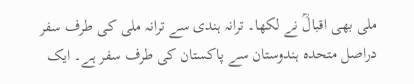ملی بھی اقبالؒ نے لکھا۔ ترانہ ہندی سے ترانہ ملی کی طرف سفر دراصل متحدہ ہندوستان سے پاکستان کی طرف سفر ہے۔ ایک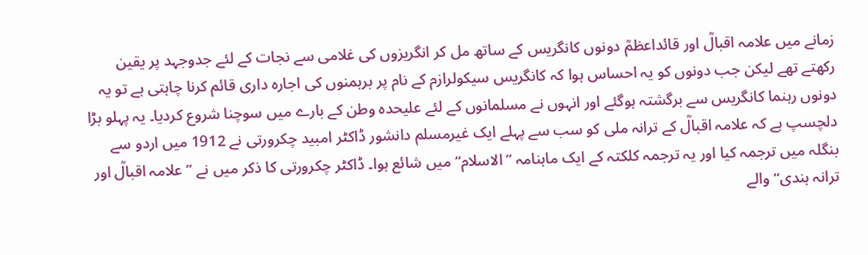زمانے میں علامہ اقبالؒ اور قائداعظمؒ دونوں کانگریس کے ساتھ مل کر انگریزوں کی غلامی سے نجات کے لئے جدوجہد پر یقین رکھتے تھے لیکن جب دونوں کو یہ احساس ہوا کہ کانگریس سیکولرازم کے نام پر برہمنوں کی اجارہ داری قائم کرنا چاہتی ہے تو یہ دونوں رہنما کانگریس سے برگشتہ ہوگئے اور انہوں نے مسلمانوں کے لئے علیحدہ وطن کے بارے میں سوچنا شروع کردیا۔ یہ پہلو بڑا دلچسپ ہے کہ علامہ اقبالؒ کے ترانہ ملی کو سب سے پہلے ایک غیرمسلم دانشور ڈاکٹر امبید چکرورتی نے 1912 میں اردو سے بنگلہ میں ترجمہ کیا اور یہ ترجمہ کلکتہ کے ایک ماہنامہ ’’الاسلام‘‘ میں شائع ہوا۔ ڈاکٹر چکرورتی کا ذکر میں نے ’’علامہ اقبالؒ اور ترانہ ہندی‘‘ والے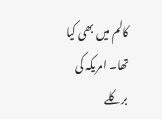کالم میں بھی کیا تھا۔ امریکہ کی برکلے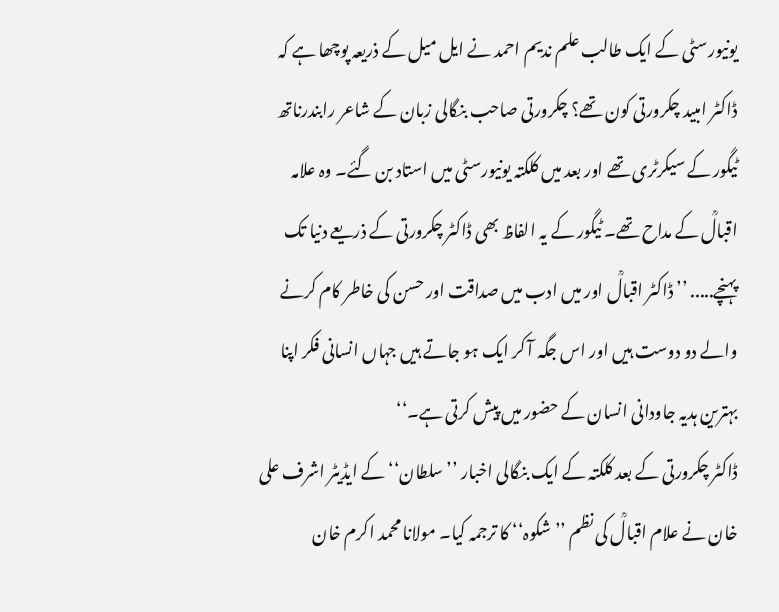یونیورسٹی کے ایک طالب علم ندیم احمد نے ایل میل کے ذریعہ پوچھا ہے کہ ڈاکٹر امبید چکرورتی کون تھے؟ چکرورتی صاحب بنگالی زبان کے شاعر رابندرناتھ ٹیگور کے سیکرٹری تھے اور بعد میں کلکتہ یونیورسٹی میں استاد بن گئے۔ وہ علامہ اقبالؒ کے مداح تھے۔ ٹیگور کے یہ الفاظ بھی ڈاکٹر چکرورتی کے ذریعے دنیا تک پہنچے..... ’’ڈاکٹر اقبالؒ اور میں ادب میں صداقت اور حسن کی خاطر کام کرنے والے دو دوست ہیں اور اس جگہ آ کر ایک ہو جاتے ہیں جہاں انسانی فکر اپنا بہترین ہدیہ جاودانی انسان کے حضور میں پیش کرتی ہے۔‘‘
ڈاکٹر چکرورتی کے بعد کلکتہ کے ایک بنگالی اخبار ’’سلطان‘‘ کے ایڈیٹر اشرف علی خان نے علام اقبالؒ کی نظم ’’شکوہ‘‘ کا ترجمہ کیا۔ مولانا محمد اکرم خان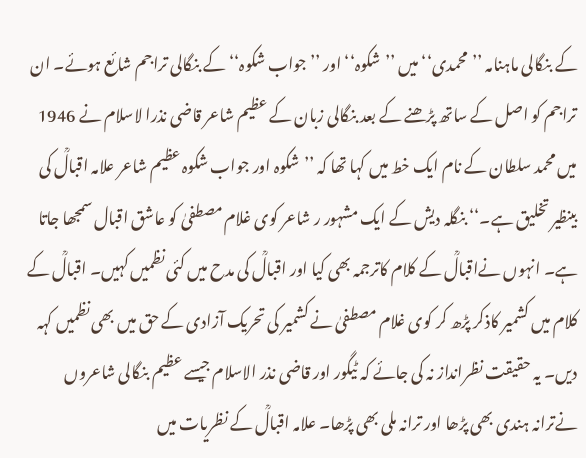کے بنگالی ماہنامہ ’’محمدی‘‘ میں ’’شکوہ‘‘ اور ’’جواب شکوہ‘‘ کے بنگالی تراجم شائع ہوئے۔ ان تراجم کو اصل کے ساتھ پڑھنے کے بعد بنگالی زبان کے عظیم شاعر قاضی نذرا لاسلام نے 1946 میں محمد سلطان کے نام ایک خط میں کہا تھا کہ ’’شکوہ اور جواب شکوہ عظیم شاعر علامہ اقبالؒ کی بینظیر تخلیق ہے۔‘‘ بنگلہ دیش کے ایک مشہور ر شاعر کوی غلام مصطفیٰ کو عاشق اقبال سمجھا جاتا ہے۔ انہوں نےاقبالؒ کے کلام کاترجمہ بھی کیا اور اقبالؒ کی مدح میں کئی نظمیں کہیں۔ اقبالؒ کے کلام میں کشمیر کاذکر پڑھ کر کوی غلام مصطفیٰ نے کشمیر کی تحریک آزادی کے حق میں بھی نظمیں کہہ دیں۔ یہ حقیقت نظرانداز نہ کی جائے کہ ٹیگور اور قاضی نذر الاسلام جیسے عظیم بنگالی شاعروں نےترانہ ہندی بھی پڑھا اور ترانہ ملی بھی پڑھا۔ علامہ اقبالؒ کے نظریات میں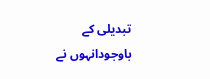تبدیلی کے باوجودانہوں نے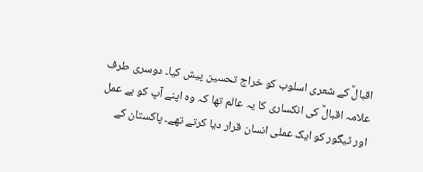اقبالؒ کے شعری اسلوب کو خراج تحسین پیش کیا۔ دوسری طرف علامہ اقبالؒ کی انکساری کا یہ عالم تھا کہ وہ اپنے آپ کو بے عمل اور ٹیگور کو ایک عملی انسان قرار دیا کرتے تھے۔ پاکستان کے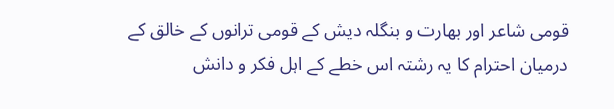قومی شاعر اور بھارت و بنگلہ دیش کے قومی ترانوں کے خالق کے درمیان احترام کا یہ رشتہ اس خطے کے اہل فکر و دانش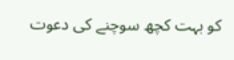کو بہت کچھ سوچنے کی دعوت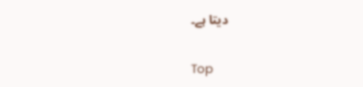دیتا ہے۔

Top